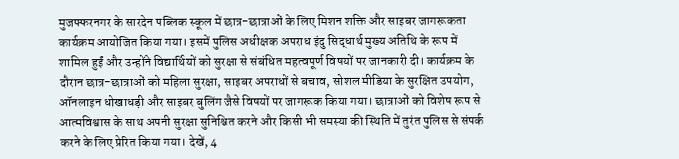मुजफ्फरनगर के सारदेन पब्लिक स्कूल में छात्र-छात्राओं के लिए मिशन शक्ति और साइबर जागरूकता कार्यक्रम आयोजित किया गया। इसमें पुलिस अधीक्षक अपराध इंदु सिद्धार्थ मुख्य अतिथि के रूप में शामिल हुईं और उन्होंने विद्यार्थियों को सुरक्षा से संबंधित महत्वपूर्ण विषयों पर जानकारी दी। कार्यक्रम के दौरान छात्र-छात्राओं को महिला सुरक्षा, साइबर अपराधों से बचाव, सोशल मीडिया के सुरक्षित उपयोग, ऑनलाइन धोखाधड़ी और साइबर बुलिंग जैसे विषयों पर जागरूक किया गया। छात्राओं को विशेष रूप से आत्मविश्वास के साथ अपनी सुरक्षा सुनिश्चित करने और किसी भी समस्या की स्थिति में तुरंत पुलिस से संपर्क करने के लिए प्रेरित किया गया। देखें, 4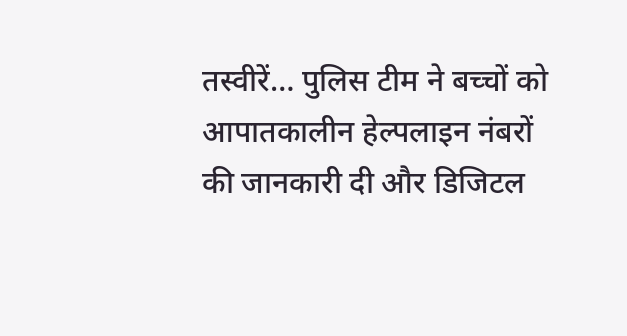तस्वीरें… पुलिस टीम ने बच्चों को आपातकालीन हेल्पलाइन नंबरों की जानकारी दी और डिजिटल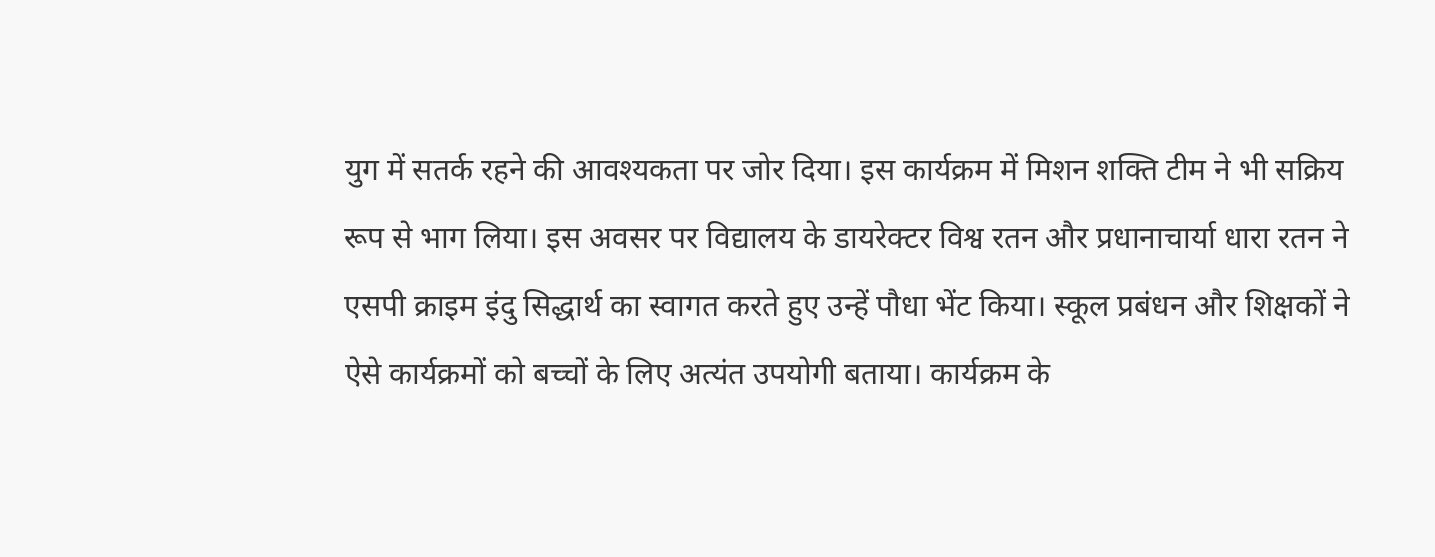युग में सतर्क रहने की आवश्यकता पर जोर दिया। इस कार्यक्रम में मिशन शक्ति टीम ने भी सक्रिय रूप से भाग लिया। इस अवसर पर विद्यालय के डायरेक्टर विश्व रतन और प्रधानाचार्या धारा रतन ने एसपी क्राइम इंदु सिद्धार्थ का स्वागत करते हुए उन्हें पौधा भेंट किया। स्कूल प्रबंधन और शिक्षकों ने ऐसे कार्यक्रमों को बच्चों के लिए अत्यंत उपयोगी बताया। कार्यक्रम के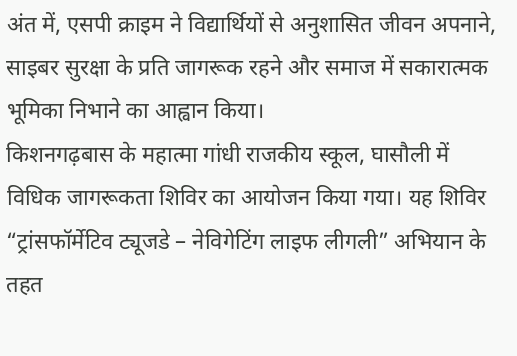अंत में, एसपी क्राइम ने विद्यार्थियों से अनुशासित जीवन अपनाने, साइबर सुरक्षा के प्रति जागरूक रहने और समाज में सकारात्मक भूमिका निभाने का आह्वान किया।
किशनगढ़बास के महात्मा गांधी राजकीय स्कूल, घासौली में विधिक जागरूकता शिविर का आयोजन किया गया। यह शिविर “ट्रांसफॉर्मेटिव ट्यूजडे – नेविगेटिंग लाइफ लीगली” अभियान के तहत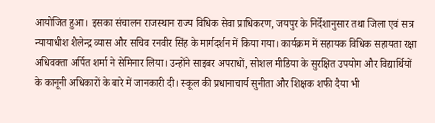आयोजित हुआ। इसका संचालन राजस्थान राज्य विधिक सेवा प्राधिकरण, जयपुर के निर्देशानुसार तथा जिला एवं सत्र न्यायाधीश शैलेन्द्र व्यास और सचिव रनवीर सिंह के मार्गदर्शन में किया गया। कार्यक्रम में सहायक विधिक सहायता रक्षा अधिवक्ता अर्पित शर्मा ने सेमिनार लिया। उन्होंने साइबर अपराधों, सोशल मीडिया के सुरक्षित उपयोग और विद्यार्थियों के कानूनी अधिकारों के बारे में जानकारी दी। स्कूल की प्रधानाचार्य सुनीता और शिक्षक शफी दैया भी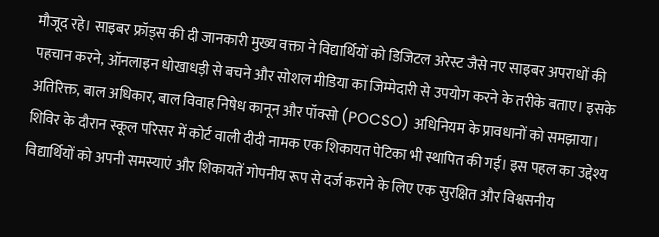मौजूद रहे। साइबर फ्रॉड्स की दी जानकारी मुख्य वक्ता ने विद्यार्थियों को डिजिटल अरेस्ट जैसे नए साइबर अपराधों की पहचान करने, ऑनलाइन धोखाधड़ी से बचने और सोशल मीडिया का जिम्मेदारी से उपयोग करने के तरीके बताए। इसके अतिरिक्त, बाल अधिकार, बाल विवाह निषेध कानून और पॉक्सो (POCSO) अधिनियम के प्रावधानों को समझाया। शिविर के दौरान स्कूल परिसर में कोर्ट वाली दीदी नामक एक शिकायत पेटिका भी स्थापित की गई। इस पहल का उद्देश्य विद्यार्थियों को अपनी समस्याएं और शिकायतें गोपनीय रूप से दर्ज कराने के लिए एक सुरक्षित और विश्वसनीय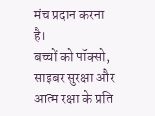मंच प्रदान करना है।
बच्चों को पॉक्सो, साइबर सुरक्षा और आत्म रक्षा के प्रति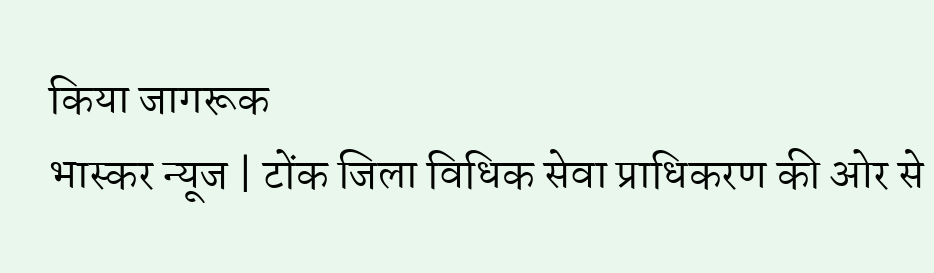किया जागरूक
भास्कर न्यूज | टोंक जिला विधिक सेवा प्राधिकरण की ओर से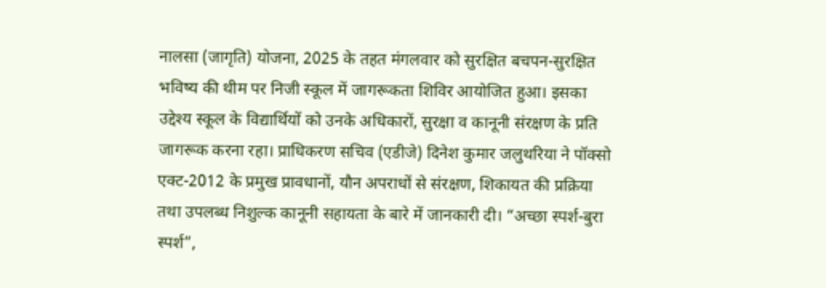नालसा (जागृति) योजना, 2025 के तहत मंगलवार को सुरक्षित बचपन-सुरक्षित भविष्य की थीम पर निजी स्कूल में जागरूकता शिविर आयोजित हुआ। इसका उद्देश्य स्कूल के विद्यार्थियों को उनके अधिकारों, सुरक्षा व कानूनी संरक्षण के प्रति जागरूक करना रहा। प्राधिकरण सचिव (एडीजे) दिनेश कुमार जलुथरिया ने पॉक्सो एक्ट-2012 के प्रमुख प्रावधानों, यौन अपराधों से संरक्षण, शिकायत की प्रक्रिया तथा उपलब्ध निशुल्क कानूनी सहायता के बारे में जानकारी दी। “अच्छा स्पर्श-बुरा स्पर्श”,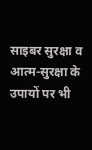साइबर सुरक्षा व आत्म-सुरक्षा के उपायों पर भी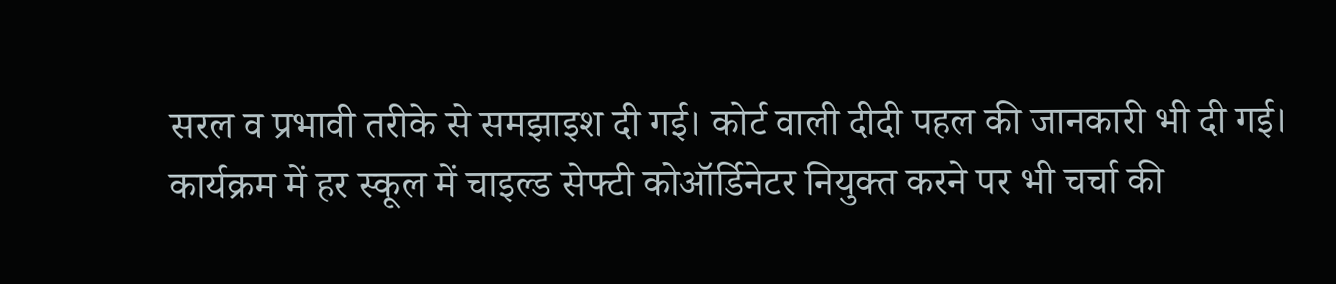सरल व प्रभावी तरीके से समझाइश दी गई। कोर्ट वाली दीदी पहल की जानकारी भी दी गई। कार्यक्रम में हर स्कूल में चाइल्ड सेफ्टी कोऑर्डिनेटर नियुक्त करने पर भी चर्चा की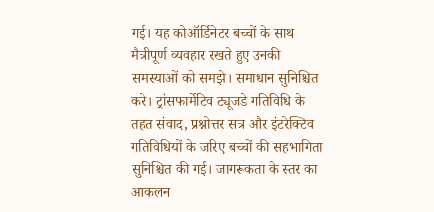गई। यह कोऑर्डिनेटर बच्चों के साथ मैत्रीपूर्ण व्यवहार रखते हुए उनकी समस्याओं को समझे। समाधान सुनिश्चित करे। ट्रांसफार्मेटिव ट्यूजडे गतिविधि के तहत संवाद, प्रश्नोत्तर सत्र और इंटरेक्टिव गतिविधियों के जरिए बच्चों की सहभागिता सुनिश्चित की गई। जागरूकता के स्तर का आकलन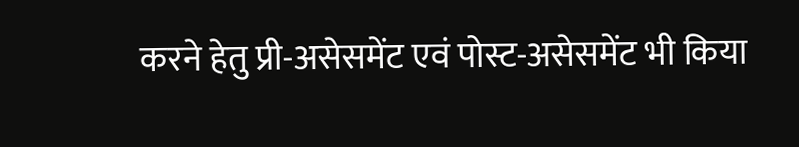करने हेतु प्री-असेसमेंट एवं पोस्ट-असेसमेंट भी किया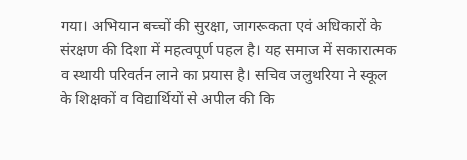गया। अभियान बच्चों की सुरक्षा, जागरूकता एवं अधिकारों के संरक्षण की दिशा में महत्वपूर्ण पहल है। यह समाज में सकारात्मक व स्थायी परिवर्तन लाने का प्रयास है। सचिव जलुथरिया ने स्कूल के शिक्षकों व विद्यार्थियों से अपील की कि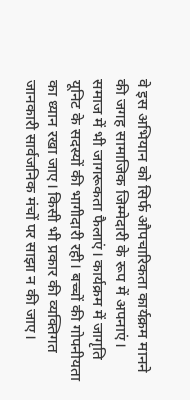वे इस अभियान को सिर्फ औपचारिकता कार्यक्रम मानने की जगह सामाजिक जिम्मेदारी के रूप में अपनाएं। समाज में भी जागरूकता फैलाएं। कार्यक्रम में जागृति यूनिट के सदस्यों की भागीदारी रही। बच्चों की गोपनीयता का ध्यान रखा जाए। किसी भी प्रकार की व्यक्तिगत जानकारी सार्वजनिक मंचों पर साझा न की जाए।